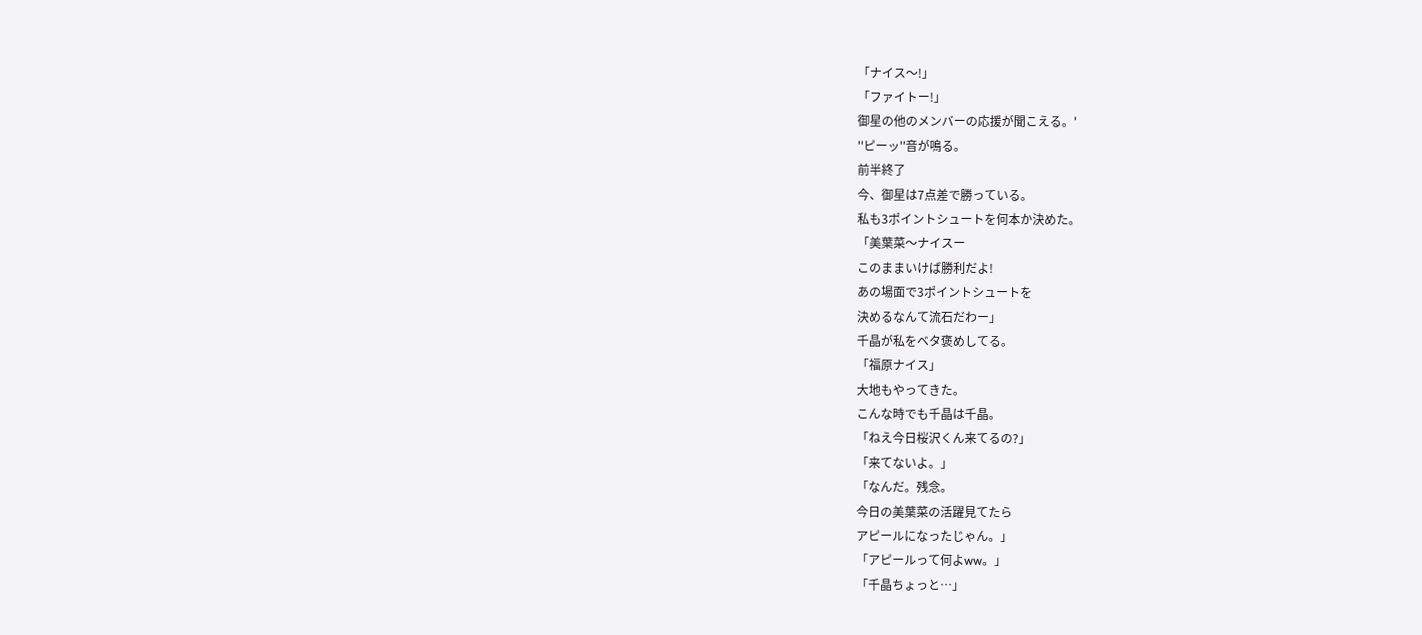「ナイス〜!」
「ファイトー!」
御星の他のメンバーの応援が聞こえる。'
''ピーッ''音が鳴る。
前半終了
今、御星は7点差で勝っている。
私も3ポイントシュートを何本か決めた。
「美葉菜〜ナイスー
このままいけば勝利だよ!
あの場面で3ポイントシュートを
決めるなんて流石だわー」
千晶が私をベタ褒めしてる。
「福原ナイス」
大地もやってきた。
こんな時でも千晶は千晶。
「ねえ今日桜沢くん来てるの?」
「来てないよ。」
「なんだ。残念。
今日の美葉菜の活躍見てたら
アピールになったじゃん。」
「アピールって何よww。」
「千晶ちょっと…」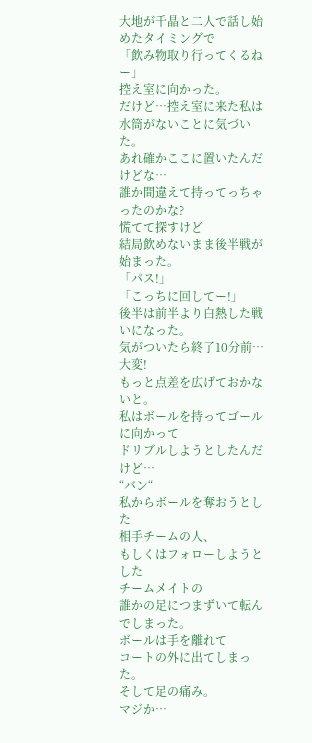大地が千晶と二人で話し始めたタイミングで
「飲み物取り行ってくるねー」
控え室に向かった。
だけど…控え室に来た私は
水筒がないことに気づいた。
あれ確かここに置いたんだけどな…
誰か間違えて持ってっちゃったのかな?
慌てて探すけど
結局飲めないまま後半戦が始まった。
「パス!」
「こっちに回してー!」
後半は前半より白熱した戦いになった。
気がついたら終了10分前…
大変!
もっと点差を広げておかないと。
私はボールを持ってゴールに向かって
ドリブルしようとしたんだけど…
“バン“
私からボールを奪おうとした
相手チームの人、
もしくはフォローしようとした
チームメイトの
誰かの足につまずいて転んでしまった。
ボールは手を離れて
コートの外に出てしまった。
そして足の痛み。
マジか…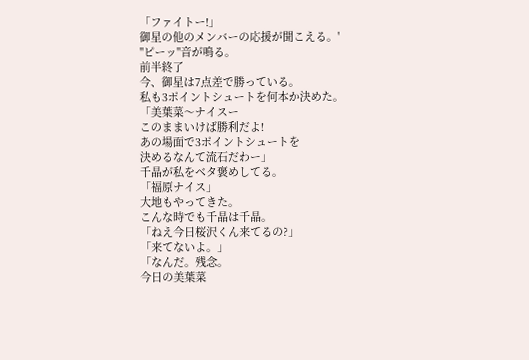「ファイトー!」
御星の他のメンバーの応援が聞こえる。'
''ピーッ''音が鳴る。
前半終了
今、御星は7点差で勝っている。
私も3ポイントシュートを何本か決めた。
「美葉菜〜ナイスー
このままいけば勝利だよ!
あの場面で3ポイントシュートを
決めるなんて流石だわー」
千晶が私をベタ褒めしてる。
「福原ナイス」
大地もやってきた。
こんな時でも千晶は千晶。
「ねえ今日桜沢くん来てるの?」
「来てないよ。」
「なんだ。残念。
今日の美葉菜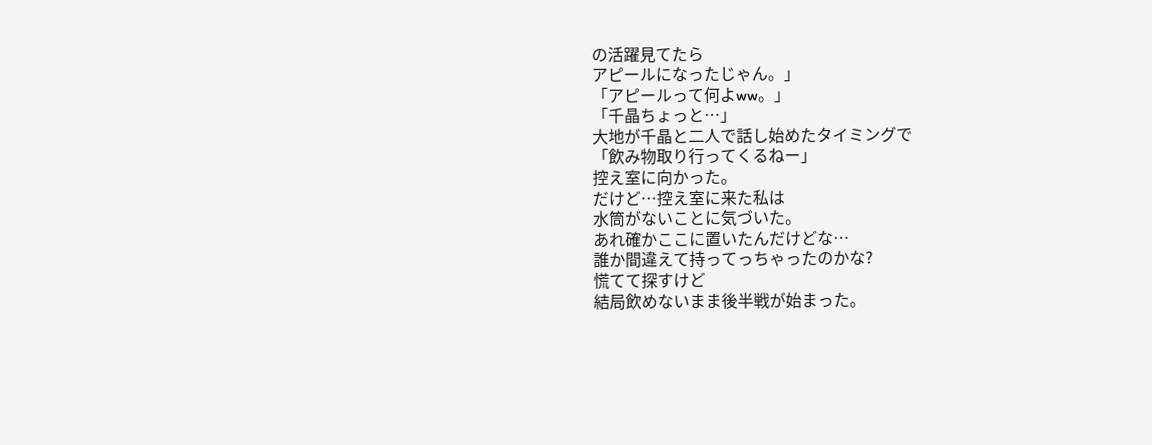の活躍見てたら
アピールになったじゃん。」
「アピールって何よww。」
「千晶ちょっと…」
大地が千晶と二人で話し始めたタイミングで
「飲み物取り行ってくるねー」
控え室に向かった。
だけど…控え室に来た私は
水筒がないことに気づいた。
あれ確かここに置いたんだけどな…
誰か間違えて持ってっちゃったのかな?
慌てて探すけど
結局飲めないまま後半戦が始まった。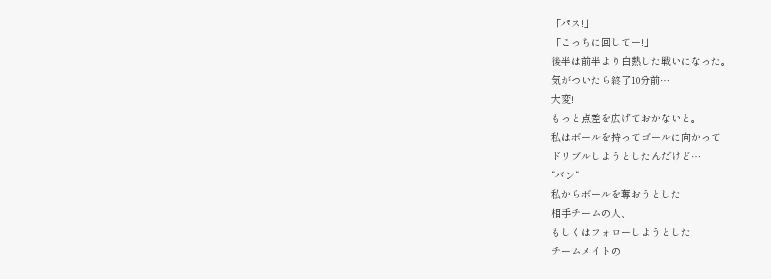「パス!」
「こっちに回してー!」
後半は前半より白熱した戦いになった。
気がついたら終了10分前…
大変!
もっと点差を広げておかないと。
私はボールを持ってゴールに向かって
ドリブルしようとしたんだけど…
“バン“
私からボールを奪おうとした
相手チームの人、
もしくはフォローしようとした
チームメイトの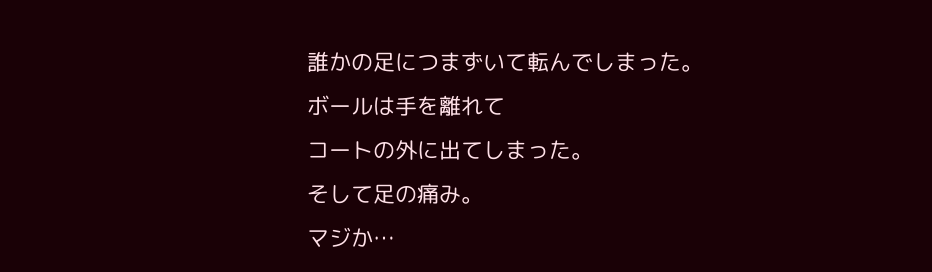誰かの足につまずいて転んでしまった。
ボールは手を離れて
コートの外に出てしまった。
そして足の痛み。
マジか…